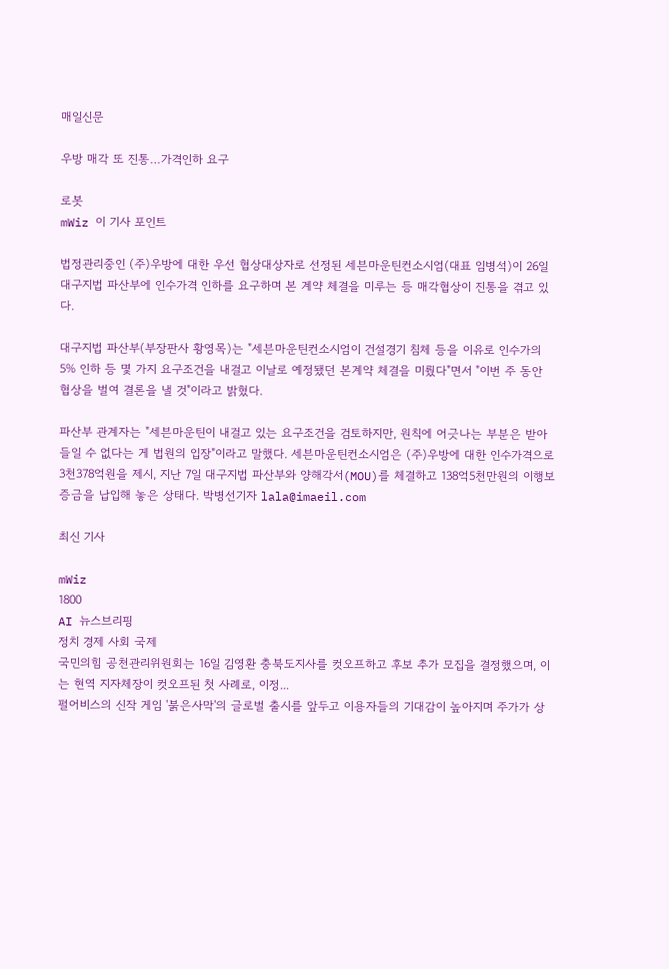매일신문

우방 매각 또 진통…가격인하 요구

로봇
mWiz 이 기사 포인트

법정관리중인 (주)우방에 대한 우선 협상대상자로 선정된 세븐마운틴컨소시엄(대표 임병석)이 26일 대구지법 파산부에 인수가격 인하를 요구하며 본 계약 체결을 미루는 등 매각협상이 진통을 겪고 있다.

대구지법 파산부(부장판사 황영목)는 "세븐마운틴컨소시엄이 건설경기 침체 등을 이유로 인수가의 5% 인하 등 몇 가지 요구조건을 내걸고 이날로 예정됐던 본계약 체결을 미뤘다"면서 "이번 주 동안 협상을 벌여 결론을 낼 것"이라고 밝혔다.

파산부 관계자는 "세븐마운틴이 내걸고 있는 요구조건을 검토하지만, 원칙에 어긋나는 부분은 받아들일 수 없다는 게 법원의 입장"이라고 말했다. 세븐마운틴컨소시엄은 (주)우방에 대한 인수가격으로 3천378억원을 제시, 지난 7일 대구지법 파산부와 양해각서(MOU)를 체결하고 138억5천만원의 이행보증금을 납입해 놓은 상태다. 박병선기자 lala@imaeil.com

최신 기사

mWiz
1800
AI 뉴스브리핑
정치 경제 사회 국제
국민의힘 공천관리위원회는 16일 김영환 충북도지사를 컷오프하고 후보 추가 모집을 결정했으며, 이는 현역 지자체장이 컷오프된 첫 사례로, 이정...
펄어비스의 신작 게임 '붉은사막'의 글로벌 출시를 앞두고 이용자들의 기대감이 높아지며 주가가 상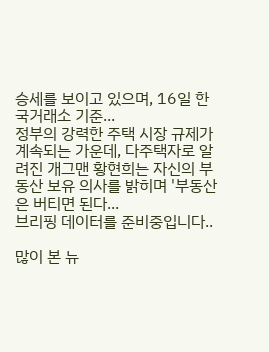승세를 보이고 있으며, 16일 한국거래소 기준...
정부의 강력한 주택 시장 규제가 계속되는 가운데, 다주택자로 알려진 개그맨 황현희는 자신의 부동산 보유 의사를 밝히며 '부동산은 버티면 된다...
브리핑 데이터를 준비중입니다..

많이 본 뉴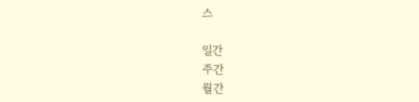스

일간
주간
월간